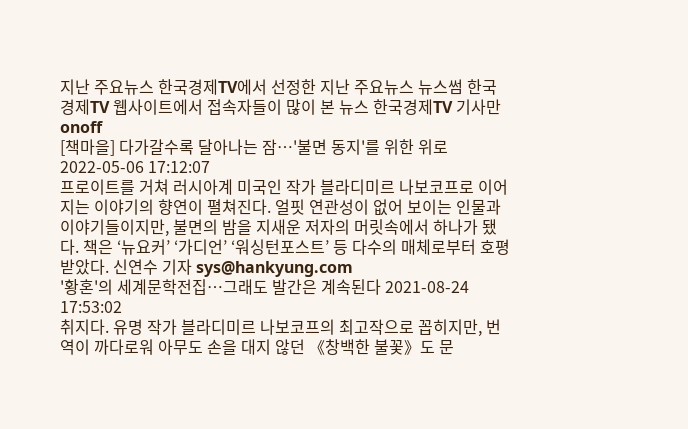지난 주요뉴스 한국경제TV에서 선정한 지난 주요뉴스 뉴스썸 한국경제TV 웹사이트에서 접속자들이 많이 본 뉴스 한국경제TV 기사만 onoff
[책마을] 다가갈수록 달아나는 잠…'불면 동지'를 위한 위로 2022-05-06 17:12:07
프로이트를 거쳐 러시아계 미국인 작가 블라디미르 나보코프로 이어지는 이야기의 향연이 펼쳐진다. 얼핏 연관성이 없어 보이는 인물과 이야기들이지만, 불면의 밤을 지새운 저자의 머릿속에서 하나가 됐다. 책은 ‘뉴요커’ ‘가디언’ ‘워싱턴포스트’ 등 다수의 매체로부터 호평받았다. 신연수 기자 sys@hankyung.com
'황혼'의 세계문학전집…그래도 발간은 계속된다 2021-08-24 17:53:02
취지다. 유명 작가 블라디미르 나보코프의 최고작으로 꼽히지만, 번역이 까다로워 아무도 손을 대지 않던 《창백한 불꽃》도 문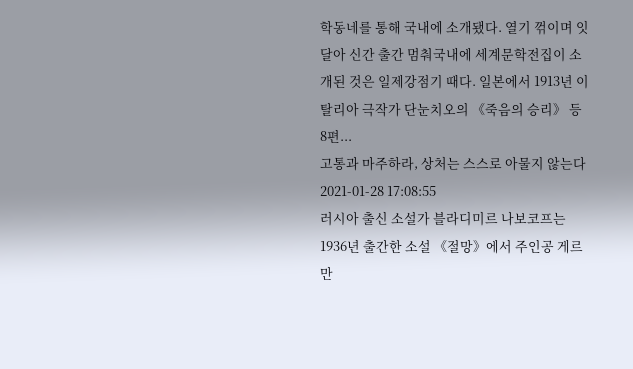학동네를 통해 국내에 소개됐다. 열기 꺾이며 잇달아 신간 출간 멈춰국내에 세계문학전집이 소개된 것은 일제강점기 때다. 일본에서 1913년 이탈리아 극작가 단눈치오의 《죽음의 승리》 등 8편...
고통과 마주하라, 상처는 스스로 아물지 않는다 2021-01-28 17:08:55
러시아 출신 소설가 블라디미르 나보코프는 1936년 출간한 소설 《절망》에서 주인공 게르만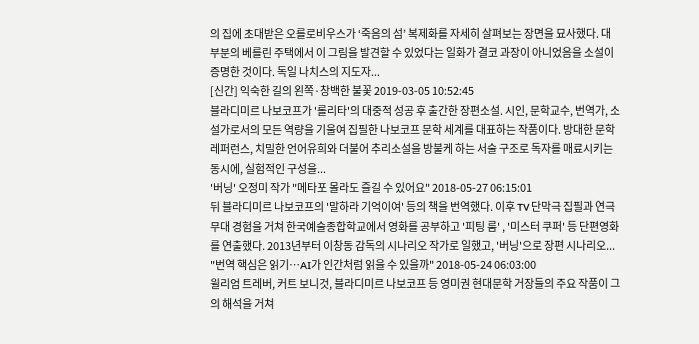의 집에 초대받은 오를로비우스가 ‘죽음의 섬’ 복제화를 자세히 살펴보는 장면을 묘사했다. 대부분의 베를린 주택에서 이 그림을 발견할 수 있었다는 일화가 결코 과장이 아니었음을 소설이 증명한 것이다. 독일 나치스의 지도자...
[신간] 익숙한 길의 왼쪽·창백한 불꽃 2019-03-05 10:52:45
블라디미르 나보코프가 '롤리타'의 대중적 성공 후 출간한 장편소설. 시인, 문학교수, 번역가, 소설가로서의 모든 역량을 기울여 집필한 나보코프 문학 세계를 대표하는 작품이다. 방대한 문학 레퍼런스, 치밀한 언어유희와 더불어 추리소설을 방불케 하는 서술 구조로 독자를 매료시키는 동시에, 실험적인 구성을...
'버닝' 오정미 작가 "메타포 몰라도 즐길 수 있어요" 2018-05-27 06:15:01
뒤 블라디미르 나보코프의 '말하라 기억이여' 등의 책을 번역했다. 이후 TV 단막극 집필과 연극무대 경험을 거쳐 한국예술종합학교에서 영화를 공부하고 '피팅 룸' , '미스터 쿠퍼' 등 단편영화를 연출했다. 2013년부터 이창동 감독의 시나리오 작가로 일했고, '버닝'으로 장편 시나리오...
"번역 핵심은 읽기…AI가 인간처럼 읽을 수 있을까" 2018-05-24 06:03:00
윌리엄 트레버, 커트 보니것, 블라디미르 나보코프 등 영미권 현대문학 거장들의 주요 작품이 그의 해석을 거쳐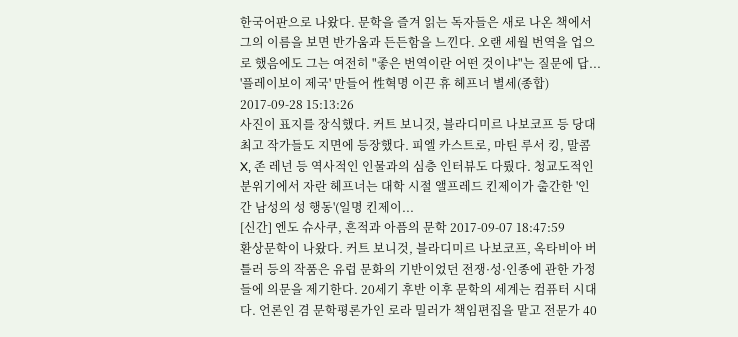한국어판으로 나왔다. 문학을 즐겨 읽는 독자들은 새로 나온 책에서 그의 이름을 보면 반가움과 든든함을 느낀다. 오랜 세월 번역을 업으로 했음에도 그는 여전히 "좋은 번역이란 어떤 것이냐"는 질문에 답...
'플레이보이 제국' 만들어 性혁명 이끈 휴 헤프너 별세(종합) 2017-09-28 15:13:26
사진이 표지를 장식했다. 커트 보니것, 블라디미르 나보코프 등 당대 최고 작가들도 지면에 등장했다. 피엘 카스트로, 마틴 루서 킹, 말콤 X, 존 레넌 등 역사적인 인물과의 심층 인터뷰도 다뤘다. 청교도적인 분위기에서 자란 헤프너는 대학 시절 앨프레드 킨제이가 출간한 '인간 남성의 성 행동'(일명 킨제이...
[신간] 엔도 슈사쿠, 흔적과 아픔의 문학 2017-09-07 18:47:59
환상문학이 나왔다. 커트 보니것, 블라디미르 나보코프, 옥타비아 버틀러 등의 작품은 유럽 문화의 기반이었던 전쟁·성·인종에 관한 가정들에 의문을 제기한다. 20세기 후반 이후 문학의 세계는 컴퓨터 시대다. 언론인 겸 문학평론가인 로라 밀러가 책임편집을 맡고 전문가 40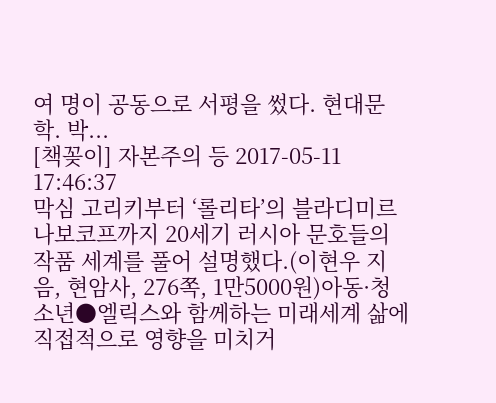여 명이 공동으로 서평을 썼다. 현대문학. 박...
[책꽂이] 자본주의 등 2017-05-11 17:46:37
막심 고리키부터 ‘롤리타’의 블라디미르 나보코프까지 20세기 러시아 문호들의 작품 세계를 풀어 설명했다.(이현우 지음, 현암사, 276쪽, 1만5000원)아동·청소년●엘릭스와 함께하는 미래세계 삶에 직접적으로 영향을 미치거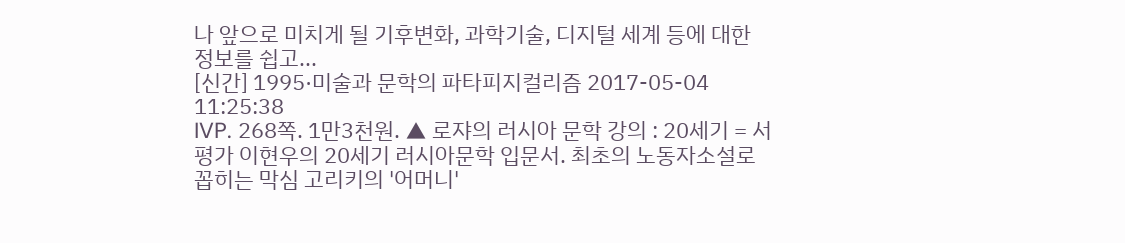나 앞으로 미치게 될 기후변화, 과학기술, 디지털 세계 등에 대한 정보를 쉽고...
[신간] 1995·미술과 문학의 파타피지컬리즘 2017-05-04 11:25:38
IVP. 268쪽. 1만3천원. ▲ 로쟈의 러시아 문학 강의 : 20세기 = 서평가 이현우의 20세기 러시아문학 입문서. 최초의 노동자소설로 꼽히는 막심 고리키의 '어머니'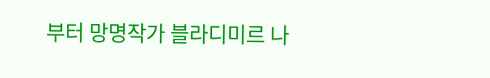부터 망명작가 블라디미르 나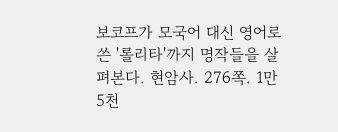보코프가 모국어 대신 영어로 쓴 '롤리타'까지 명작들을 살펴본다. 현암사. 276쪽. 1만5천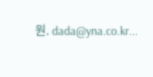원. dada@yna.co.kr...